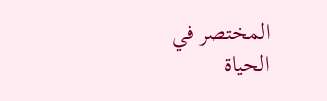المختصر في الحياة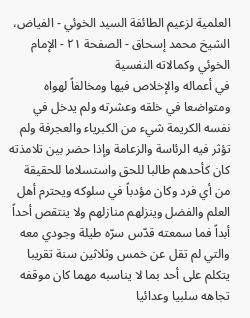العلمية لزعيم الطائفة السيد الخوئي - الفياض، الشيخ محمد إسحاق - الصفحة ٢١ - الإمام الخوئي وكمالاته النفسية
في أعماله والإخلاص فيها ومخالفاً لهواه ومتواضعا في خلقه وعشرته ولم يدخل في نفسه الكريمة شيء من الكبرياء والعجرفة ولم تؤثر فيه الرئاسة والزعامة وإذا حضر بين تلامذته كان كأحدهم طالبا للحق واستسلاما للحقيقة من أي فرد وكان مؤدباً في سلوكه ويحترم أهل العلم والفضل وينزلهم منازلهم ولا ينتقص أحداً أبداً فما سمعته قدّس سرّه طيلة وجودي معه والتي لم تقل عن خمس وثلاثين سنة تقريبا يتكلم على أحد بما لا يناسبه مهما كان موقفه تجاهه سلبيا وعدائيا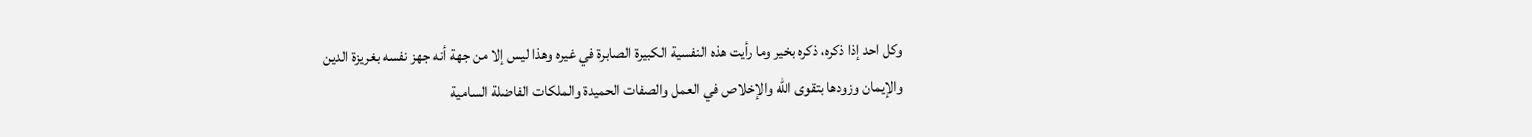وكل احد إذا ذكره، ذكره بخير وما رأيت هذه النفسية الكبيرة الصابرة في غيره وهذا ليس إلا من جهة أنه جهز نفسه بغريزة الدين والإيمان وزودها بتقوى الله والإخلاص في العمل والصفات الحميدة والملكات الفاضلة السامية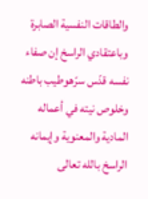والطاقات النفسية الصابرة وباعتقادي الراسخ إن صفاء نفسه قدّس سرّهوطيب باطنه وخلوص نيته في أعماله المادية والمعنوية وإيمانه الراسخ بالله تعالى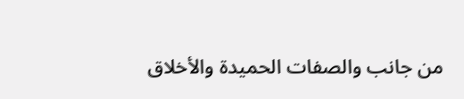من جانب والصفات الحميدة والأخلاق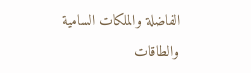الفاضلة والملكات السامية والطاقات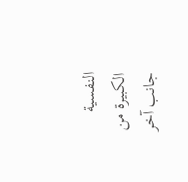النفسية الكبيرة من جانب آخر